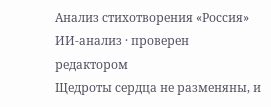Анализ стихотворения «Россия»
ИИ-анализ · проверен редактором
Щедроты сердца не разменяны, и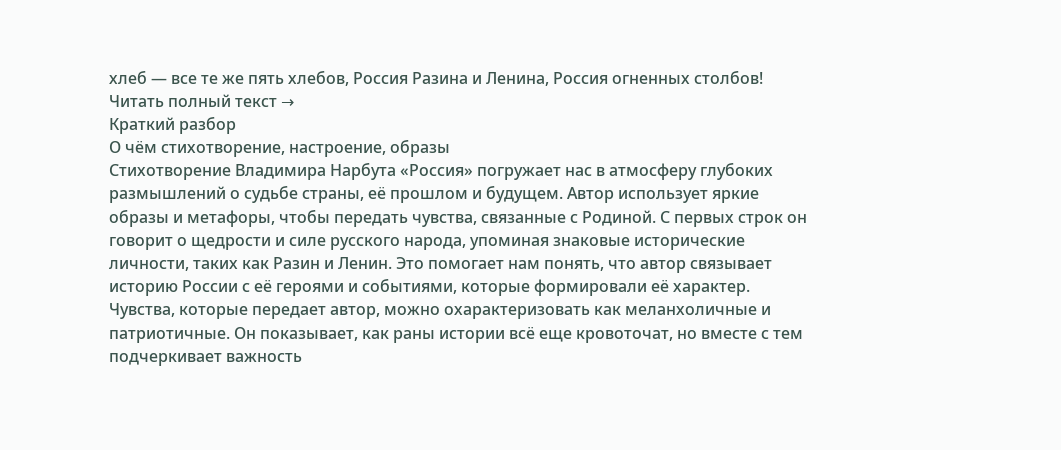хлеб — все те же пять хлебов, Россия Разина и Ленина, Россия огненных столбов!
Читать полный текст →
Краткий разбор
О чём стихотворение, настроение, образы
Стихотворение Владимира Нарбута «Россия» погружает нас в атмосферу глубоких размышлений о судьбе страны, её прошлом и будущем. Автор использует яркие образы и метафоры, чтобы передать чувства, связанные с Родиной. С первых строк он говорит о щедрости и силе русского народа, упоминая знаковые исторические личности, таких как Разин и Ленин. Это помогает нам понять, что автор связывает историю России с её героями и событиями, которые формировали её характер.
Чувства, которые передает автор, можно охарактеризовать как меланхоличные и патриотичные. Он показывает, как раны истории всё еще кровоточат, но вместе с тем подчеркивает важность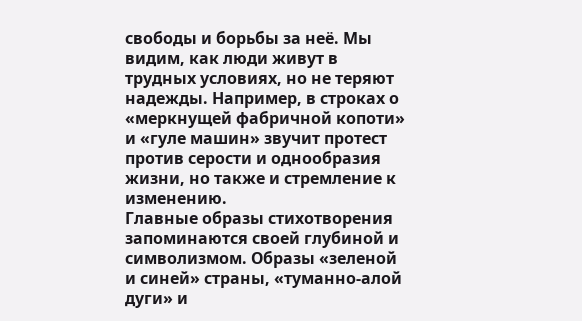свободы и борьбы за неё. Мы видим, как люди живут в трудных условиях, но не теряют надежды. Например, в строках о «меркнущей фабричной копоти» и «гуле машин» звучит протест против серости и однообразия жизни, но также и стремление к изменению.
Главные образы стихотворения запоминаются своей глубиной и символизмом. Образы «зеленой и синей» страны, «туманно-алой дуги» и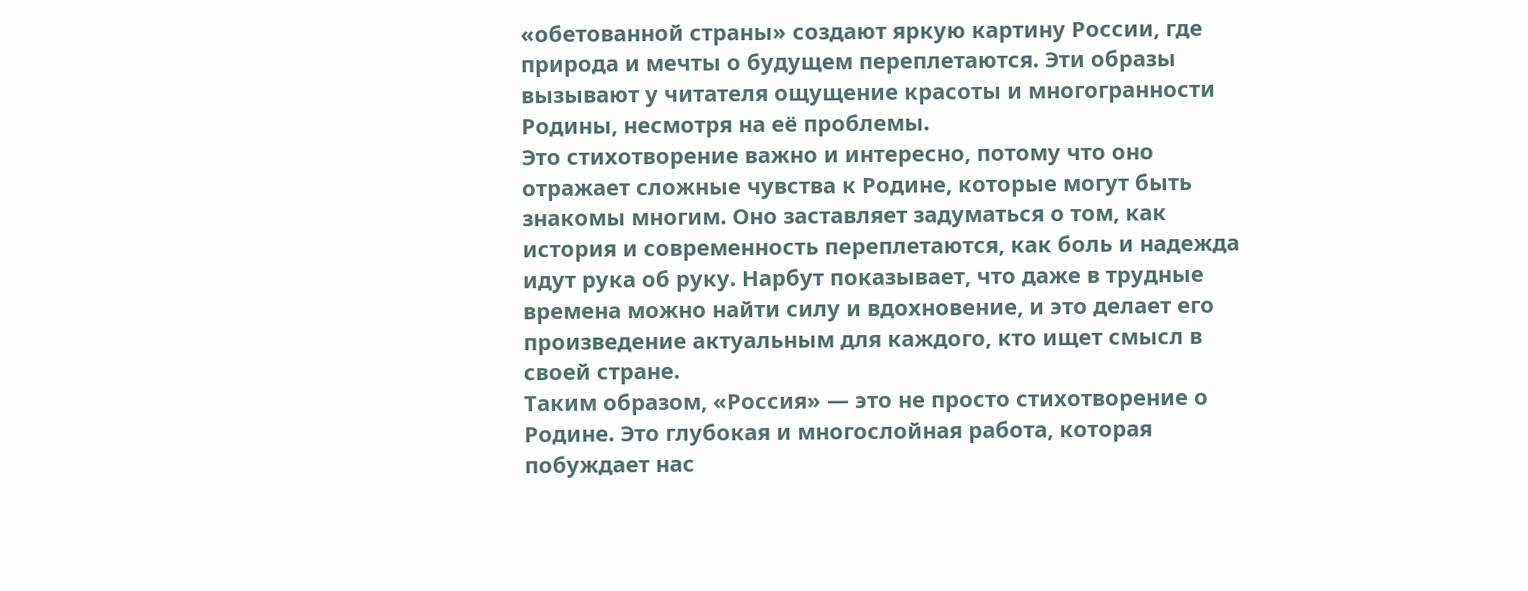«обетованной страны» создают яркую картину России, где природа и мечты о будущем переплетаются. Эти образы вызывают у читателя ощущение красоты и многогранности Родины, несмотря на её проблемы.
Это стихотворение важно и интересно, потому что оно отражает сложные чувства к Родине, которые могут быть знакомы многим. Оно заставляет задуматься о том, как история и современность переплетаются, как боль и надежда идут рука об руку. Нарбут показывает, что даже в трудные времена можно найти силу и вдохновение, и это делает его произведение актуальным для каждого, кто ищет смысл в своей стране.
Таким образом, «Россия» — это не просто стихотворение о Родине. Это глубокая и многослойная работа, которая побуждает нас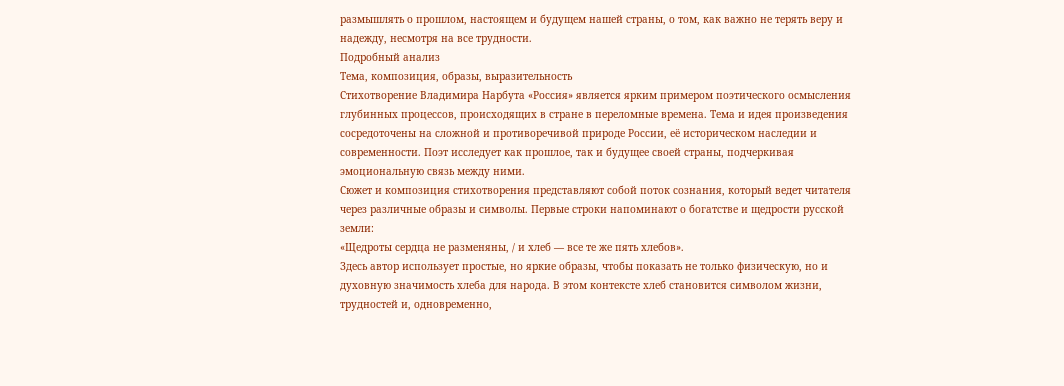размышлять о прошлом, настоящем и будущем нашей страны, о том, как важно не терять веру и надежду, несмотря на все трудности.
Подробный анализ
Тема, композиция, образы, выразительность
Стихотворение Владимира Нарбута «Россия» является ярким примером поэтического осмысления глубинных процессов, происходящих в стране в переломные времена. Тема и идея произведения сосредоточены на сложной и противоречивой природе России, её историческом наследии и современности. Поэт исследует как прошлое, так и будущее своей страны, подчеркивая эмоциональную связь между ними.
Сюжет и композиция стихотворения представляют собой поток сознания, который ведет читателя через различные образы и символы. Первые строки напоминают о богатстве и щедрости русской земли:
«Щедроты сердца не разменяны, / и хлеб — все те же пять хлебов».
Здесь автор использует простые, но яркие образы, чтобы показать не только физическую, но и духовную значимость хлеба для народа. В этом контексте хлеб становится символом жизни, трудностей и, одновременно,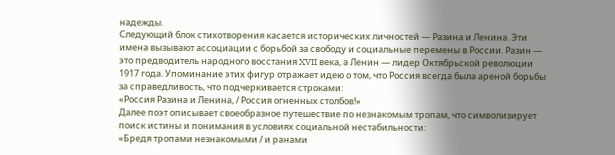надежды.
Следующий блок стихотворения касается исторических личностей — Разина и Ленина. Эти имена вызывают ассоциации с борьбой за свободу и социальные перемены в России. Разин — это предводитель народного восстания XVII века, а Ленин — лидер Октябрьской революции 1917 года. Упоминание этих фигур отражает идею о том, что Россия всегда была ареной борьбы за справедливость, что подчеркивается строками:
«Россия Разина и Ленина, / Россия огненных столбов!»
Далее поэт описывает своеобразное путешествие по незнакомым тропам, что символизирует поиск истины и понимания в условиях социальной нестабильности:
«Бредя тропами незнакомыми / и ранами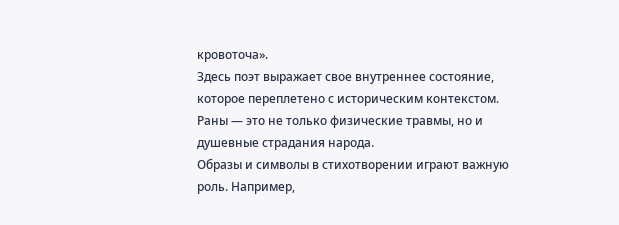кровоточа».
Здесь поэт выражает свое внутреннее состояние, которое переплетено с историческим контекстом. Раны — это не только физические травмы, но и душевные страдания народа.
Образы и символы в стихотворении играют важную роль. Например,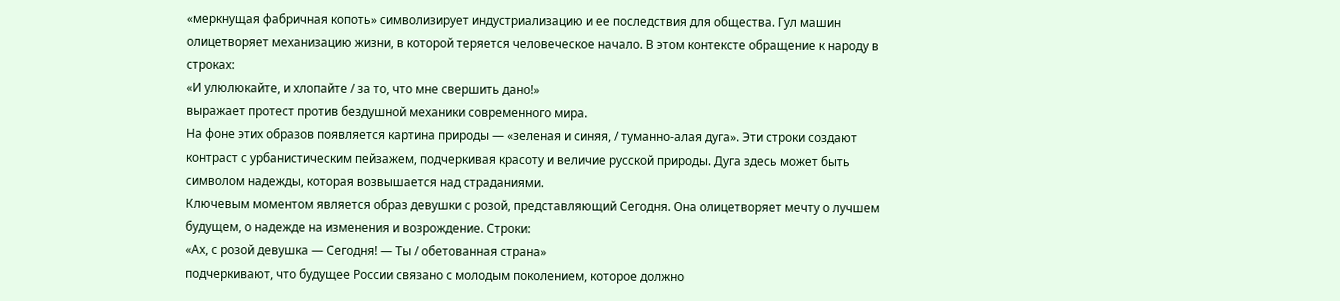«меркнущая фабричная копоть» символизирует индустриализацию и ее последствия для общества. Гул машин олицетворяет механизацию жизни, в которой теряется человеческое начало. В этом контексте обращение к народу в строках:
«И улюлюкайте, и хлопайте / за то, что мне свершить дано!»
выражает протест против бездушной механики современного мира.
На фоне этих образов появляется картина природы — «зеленая и синяя, / туманно-алая дуга». Эти строки создают контраст с урбанистическим пейзажем, подчеркивая красоту и величие русской природы. Дуга здесь может быть символом надежды, которая возвышается над страданиями.
Ключевым моментом является образ девушки с розой, представляющий Сегодня. Она олицетворяет мечту о лучшем будущем, о надежде на изменения и возрождение. Строки:
«Ах, с розой девушка — Сегодня! — Ты / обетованная страна»
подчеркивают, что будущее России связано с молодым поколением, которое должно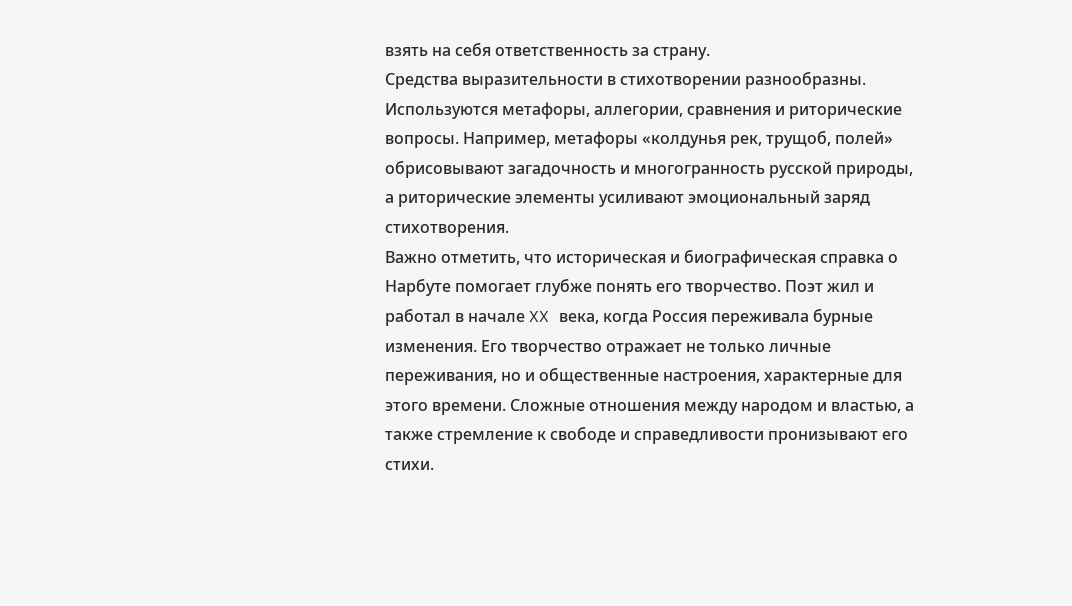взять на себя ответственность за страну.
Средства выразительности в стихотворении разнообразны. Используются метафоры, аллегории, сравнения и риторические вопросы. Например, метафоры «колдунья рек, трущоб, полей» обрисовывают загадочность и многогранность русской природы, а риторические элементы усиливают эмоциональный заряд стихотворения.
Важно отметить, что историческая и биографическая справка о Нарбуте помогает глубже понять его творчество. Поэт жил и работал в начале XX века, когда Россия переживала бурные изменения. Его творчество отражает не только личные переживания, но и общественные настроения, характерные для этого времени. Сложные отношения между народом и властью, а также стремление к свободе и справедливости пронизывают его стихи.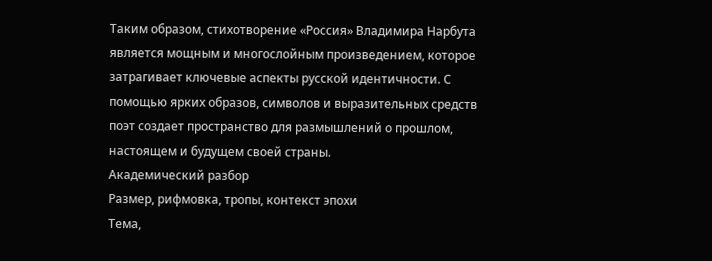Таким образом, стихотворение «Россия» Владимира Нарбута является мощным и многослойным произведением, которое затрагивает ключевые аспекты русской идентичности. С помощью ярких образов, символов и выразительных средств поэт создает пространство для размышлений о прошлом, настоящем и будущем своей страны.
Академический разбор
Размер, рифмовка, тропы, контекст эпохи
Тема,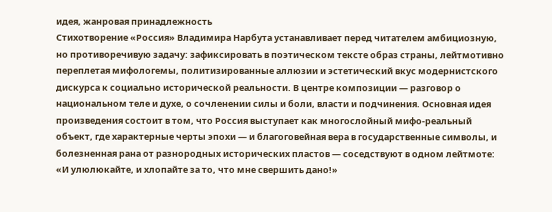идея, жанровая принадлежность
Стихотворение «Россия» Владимира Нарбута устанавливает перед читателем амбициозную, но противоречивую задачу: зафиксировать в поэтическом тексте образ страны, лейтмотивно переплетая мифологемы, политизированные аллюзии и эстетический вкус модернистского дискурса к социально исторической реальности. В центре композиции — разговор о национальном теле и духе, о сочленении силы и боли, власти и подчинения. Основная идея произведения состоит в том, что Россия выступает как многослойный мифо-реальный объект, где характерные черты эпохи — и благоговейная вера в государственные символы, и болезненная рана от разнородных исторических пластов — соседствуют в одном лейтмоте: «И улюлюкайте, и хлопайте за то, что мне свершить дано!»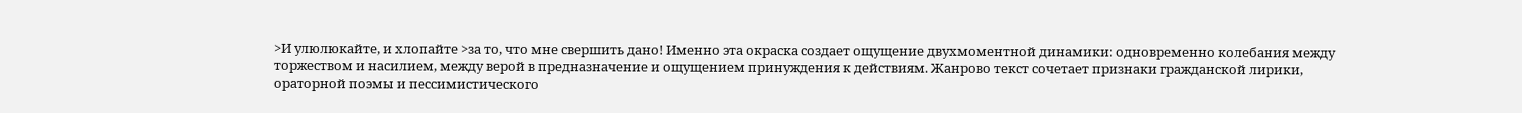>И улюлюкайте, и хлопайте >за то, что мне свершить дано! Именно эта окраска создает ощущение двухмоментной динамики: одновременно колебания между торжеством и насилием, между верой в предназначение и ощущением принуждения к действиям. Жанрово текст сочетает признаки гражданской лирики, ораторной поэмы и пессимистического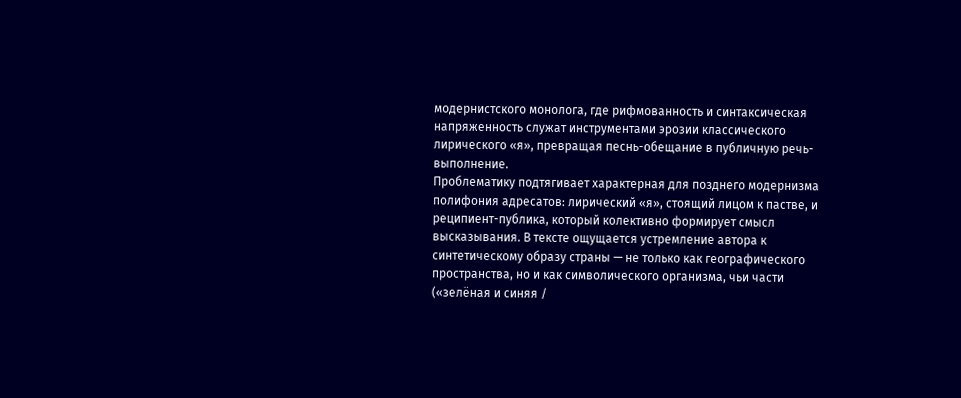модернистского монолога, где рифмованность и синтаксическая напряженность служат инструментами эрозии классического лирического «я», превращая песнь-обещание в публичную речь-выполнение.
Проблематику подтягивает характерная для позднего модернизма полифония адресатов: лирический «я», стоящий лицом к пастве, и реципиент-публика, который колективно формирует смысл высказывания. В тексте ощущается устремление автора к синтетическому образу страны — не только как географического пространства, но и как символического организма, чьи части («зелёная и синяя /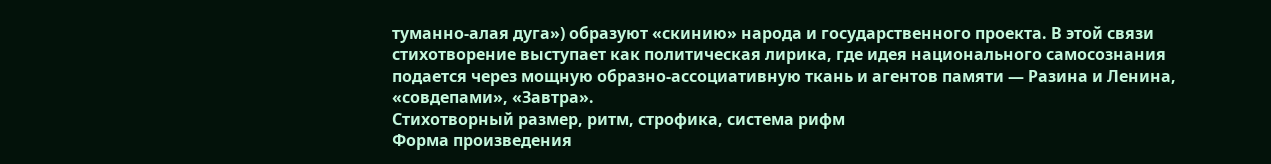туманно-алая дуга») образуют «скинию» народа и государственного проекта. В этой связи стихотворение выступает как политическая лирика, где идея национального самосознания подается через мощную образно-ассоциативную ткань и агентов памяти — Разина и Ленина, «совдепами», «Завтра».
Стихотворный размер, ритм, строфика, система рифм
Форма произведения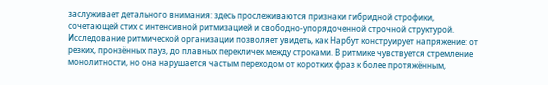заслуживает детального внимания: здесь прослеживаются признаки гибридной строфики, сочетающей стих с интенсивной ритмизацией и свободно-упорядоченной строчной структурой. Исследование ритмической организации позволяет увидеть, как Нарбут конструирует напряжение: от резких, пронзённых пауз, до плавных перекличек между строками. В ритмике чувствуется стремление монолитности, но она нарушается частым переходом от коротких фраз к более протяжённым,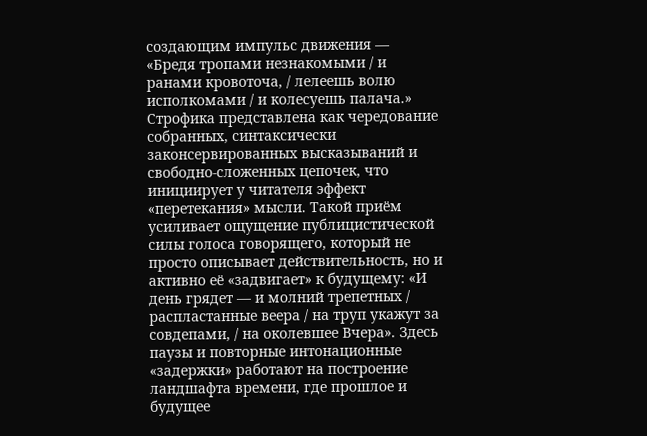создающим импульс движения — «Бредя тропами незнакомыми / и ранами кровоточа, / лелеешь волю исполкомами / и колесуешь палача.»
Строфика представлена как чередование собранных, синтаксически законсервированных высказываний и свободно-сложенных цепочек, что инициирует у читателя эффект «перетекания» мысли. Такой приём усиливает ощущение публицистической силы голоса говорящего, который не просто описывает действительность, но и активно её «задвигает» к будущему: «И день грядет — и молний трепетных / распластанные веера / на труп укажут за совдепами, / на околевшее Вчера». Здесь паузы и повторные интонационные «задержки» работают на построение ландшафта времени, где прошлое и будущее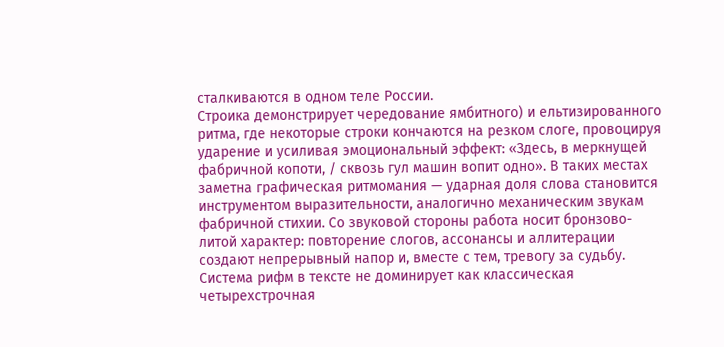сталкиваются в одном теле России.
Строика демонстрирует чередование ямбитного) и ельтизированного ритма, где некоторые строки кончаются на резком слоге, провоцируя ударение и усиливая эмоциональный эффект: «Здесь, в меркнущей фабричной копоти, / сквозь гул машин вопит одно». В таких местах заметна графическая ритмомания — ударная доля слова становится инструментом выразительности, аналогично механическим звукам фабричной стихии. Со звуковой стороны работа носит бронзово-литой характер: повторение слогов, ассонансы и аллитерации создают непрерывный напор и, вместе с тем, тревогу за судьбу.
Система рифм в тексте не доминирует как классическая четырехстрочная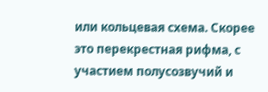или кольцевая схема. Скорее это перекрестная рифма, с участием полусозвучий и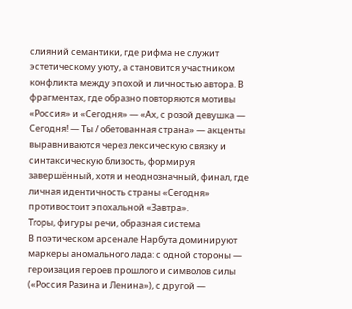слияний семантики, где рифма не служит эстетическому уюту, а становится участником конфликта между эпохой и личностью автора. В фрагментах, где образно повторяются мотивы «Россия» и «Сегодня» — «Ах, с розой девушка — Сегодня! — Ты / обетованная страна» — акценты выравниваются через лексическую связку и синтаксическую близость, формируя завершённый, хотя и неоднозначный, финал, где личная идентичность страны «Сегодня» противостоит эпохальной «Завтра».
Tropы, фигуры речи, образная система
В поэтическом арсенале Нарбута доминируют маркеры аномального лада: с одной стороны — героизация героев прошлого и символов силы («Россия Разина и Ленина»), с другой —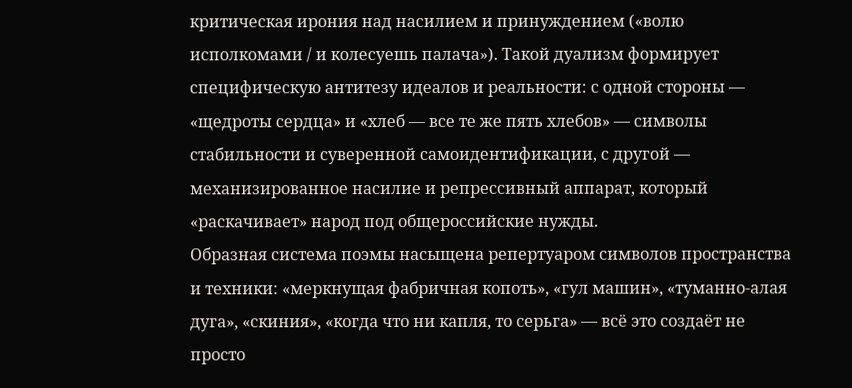критическая ирония над насилием и принуждением («волю исполкомами / и колесуешь палача»). Такой дуализм формирует специфическую антитезу идеалов и реальности: с одной стороны — «щедроты сердца» и «хлеб — все те же пять хлебов» — символы стабильности и суверенной самоидентификации, с другой — механизированное насилие и репрессивный аппарат, который «раскачивает» народ под общероссийские нужды.
Образная система поэмы насыщена репертуаром символов пространства и техники: «меркнущая фабричная копоть», «гул машин», «туманно-алая дуга», «скиния», «когда что ни капля, то серьга» — всё это создаёт не просто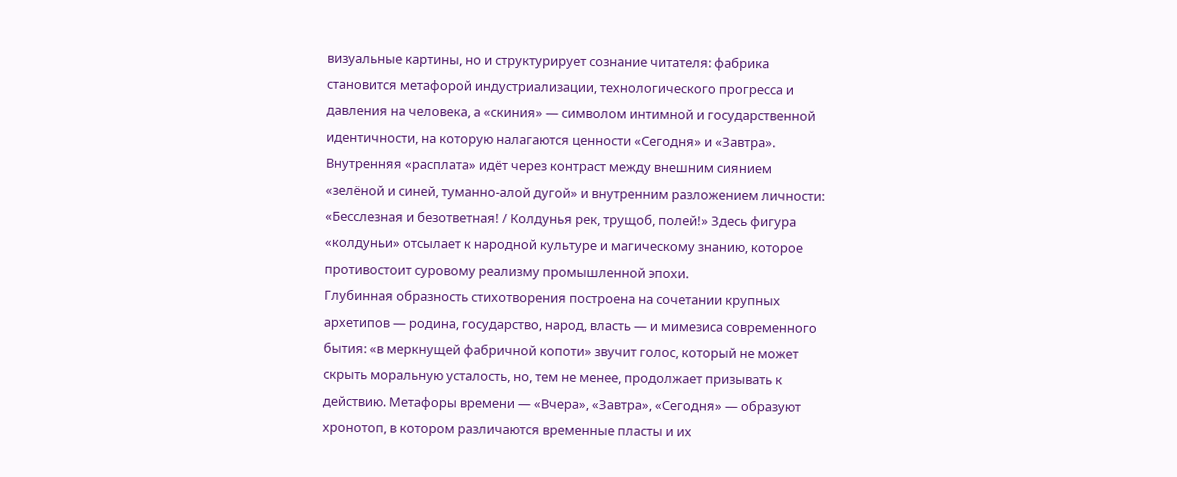визуальные картины, но и структурирует сознание читателя: фабрика становится метафорой индустриализации, технологического прогресса и давления на человека, а «скиния» — символом интимной и государственной идентичности, на которую налагаются ценности «Сегодня» и «Завтра». Внутренняя «расплата» идёт через контраст между внешним сиянием «зелёной и синей, туманно-алой дугой» и внутренним разложением личности: «Бесслезная и безответная! / Колдунья рек, трущоб, полей!» Здесь фигура «колдуньи» отсылает к народной культуре и магическому знанию, которое противостоит суровому реализмy промышленной эпохи.
Глубинная образность стихотворения построена на сочетании крупных архетипов — родина, государство, народ, власть — и мимезиса современного бытия: «в меркнущей фабричной копоти» звучит голос, который не может скрыть моральную усталость, но, тем не менее, продолжает призывать к действию. Метафоры времени — «Вчера», «Завтра», «Сегодня» — образуют хронотоп, в котором различаются временные пласты и их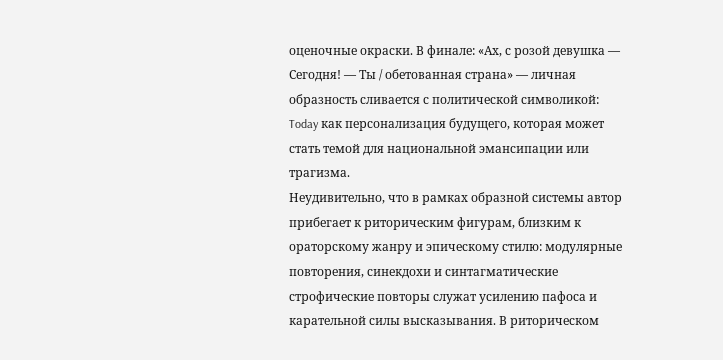оценочные окраски. В финале: «Ах, с розой девушка — Сегодня! — Ты / обетованная страна» — личная образность сливается с политической символикой: Today как персонализация будущего, которая может стать темой для национальной эмансипации или трагизма.
Неудивительно, что в рамках образной системы автор прибегает к риторическим фигурам, близким к ораторскому жанру и эпическому стилю: модулярные повторения, синекдохи и синтагматические строфические повторы служат усилению пафоса и карательной силы высказывания. В риторическом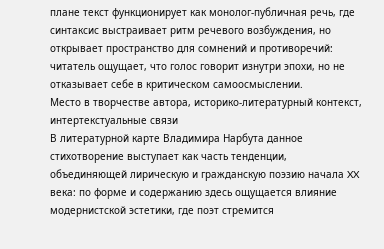плане текст функционирует как монолог-публичная речь, где синтаксис выстраивает ритм речевого возбуждения, но открывает пространство для сомнений и противоречий: читатель ощущает, что голос говорит изнутри эпохи, но не отказывает себе в критическом самоосмыслении.
Место в творчестве автора, историко-литературный контекст, интертекстуальные связи
В литературной карте Владимира Нарбута данное стихотворение выступает как часть тенденции, объединяющей лирическую и гражданскую поэзию начала XX века: по форме и содержанию здесь ощущается влияние модернистской эстетики, где поэт стремится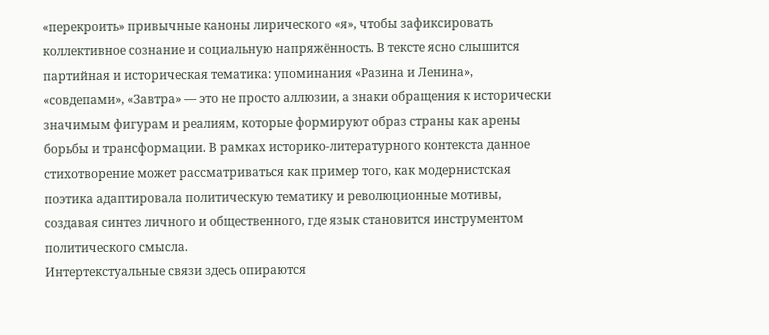«перекроить» привычные каноны лирического «я», чтобы зафиксировать коллективное сознание и социальную напряжённость. В тексте ясно слышится партийная и историческая тематика: упоминания «Разина и Ленина», «совдепами», «Завтра» — это не просто аллюзии, а знаки обращения к исторически значимым фигурам и реалиям, которые формируют образ страны как арены борьбы и трансформации. В рамках историко-литературного контекста данное стихотворение может рассматриваться как пример того, как модернистская поэтика адаптировала политическую тематику и революционные мотивы, создавая синтез личного и общественного, где язык становится инструментом политического смысла.
Интертекстуальные связи здесь опираются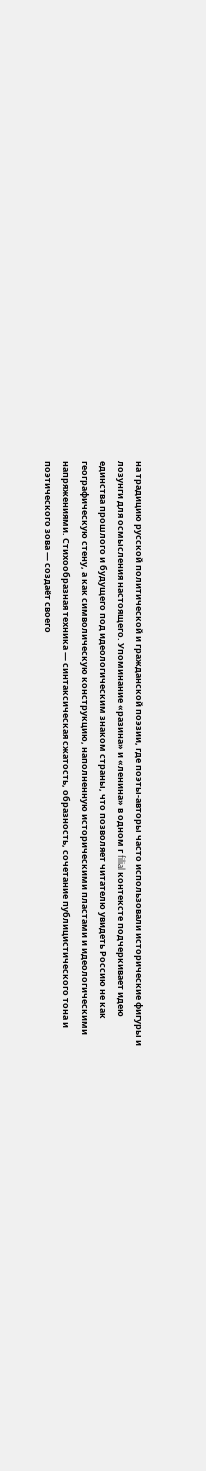на традицию русской политической и гражданской поэзии, где поэты-авторы часто использовали исторические фигуры и лозунги для осмысления настоящего. Упоминание «разина» и «ленина» в одном г filial контексте подчеркивает идею единства прошлого и будущего под идеологическим знаком страны, что позволяет читателю увидеть Россию не как географическую стену, а как символическую конструкцию, наполненную историческими пластами и идеологическими напряжениями. Стихообразная техника — синтаксическая сжатость, образность, сочетание публицистического тона и поэтического зова — создаёт своего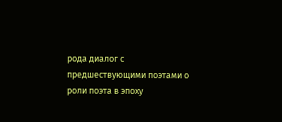рода диалог с предшествующими поэтами о роли поэта в эпоху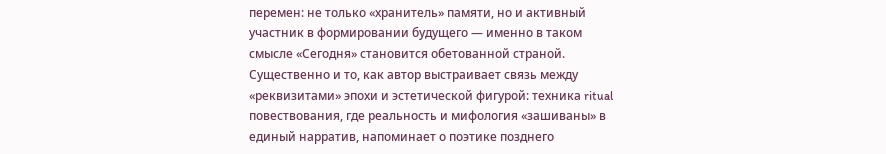перемен: не только «хранитель» памяти, но и активный участник в формировании будущего — именно в таком смысле «Сегодня» становится обетованной страной.
Существенно и то, как автор выстраивает связь между «реквизитами» эпохи и эстетической фигурой: техника ritual повествования, где реальность и мифология «зашиваны» в единый нарратив, напоминает о поэтике позднего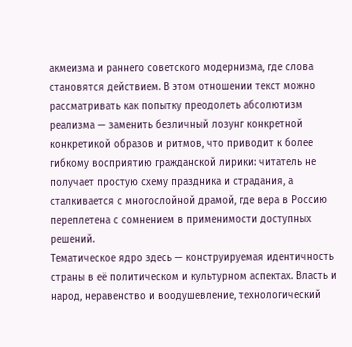акмеизма и раннего советского модернизма, где слова становятся действием. В этом отношении текст можно рассматривать как попытку преодолеть абсолютизм реализма — заменить безличный лозунг конкретной конкретикой образов и ритмов, что приводит к более гибкому восприятию гражданской лирики: читатель не получает простую схему праздника и страдания, а сталкивается с многослойной драмой, где вера в Россию переплетена с сомнением в применимости доступных решений.
Тематическое ядро здесь — конструируемая идентичность страны в её политическом и культурном аспектах. Власть и народ, неравенство и воодушевление, технологический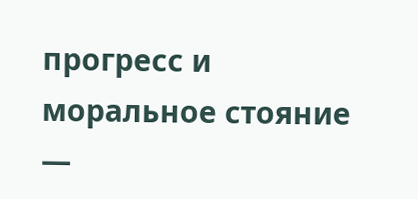прогресс и моральное стояние —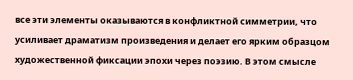все эти элементы оказываются в конфликтной симметрии, что усиливает драматизм произведения и делает его ярким образцом художественной фиксации эпохи через поэзию. В этом смысле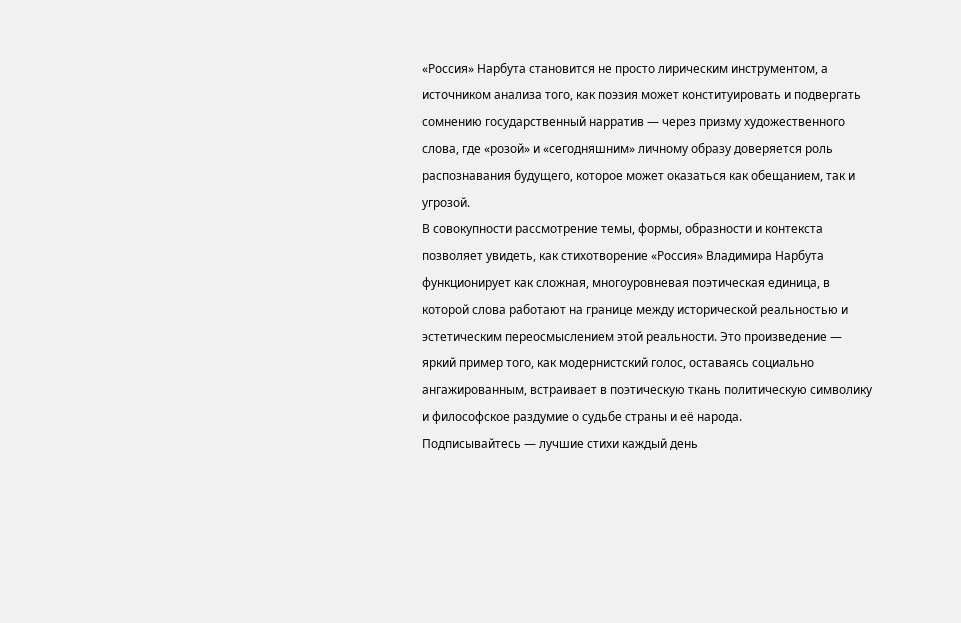«Россия» Нарбута становится не просто лирическим инструментом, а источником анализа того, как поэзия может конституировать и подвергать сомнению государственный нарратив — через призму художественного слова, где «розой» и «сегодняшним» личному образу доверяется роль распознавания будущего, которое может оказаться как обещанием, так и угрозой.
В совокупности рассмотрение темы, формы, образности и контекста позволяет увидеть, как стихотворение «Россия» Владимира Нарбута функционирует как сложная, многоуровневая поэтическая единица, в которой слова работают на границе между исторической реальностью и эстетическим переосмыслением этой реальности. Это произведение — яркий пример того, как модернистский голос, оставаясь социально ангажированным, встраивает в поэтическую ткань политическую символику и философское раздумие о судьбе страны и её народа.
Подписывайтесь — лучшие стихи каждый день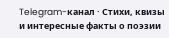Telegram-канал · Стихи, квизы и интересные факты о поэзии